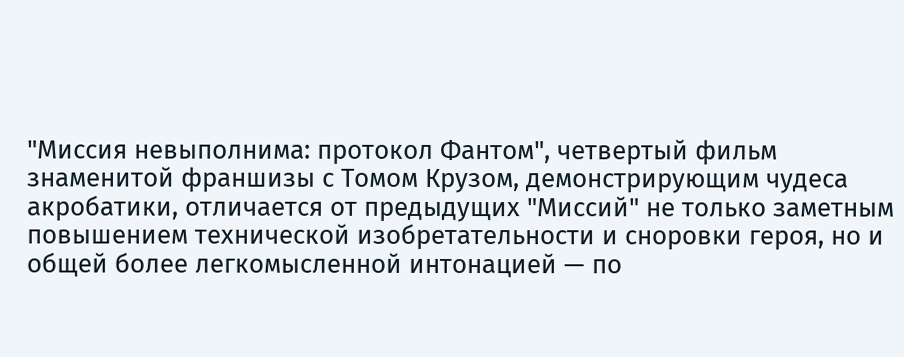"Миссия невыполнима: протокол Фантом", четвертый фильм знаменитой франшизы с Томом Крузом, демонстрирующим чудеса акробатики, отличается от предыдущих "Миссий" не только заметным повышением технической изобретательности и сноровки героя, но и общей более легкомысленной интонацией — по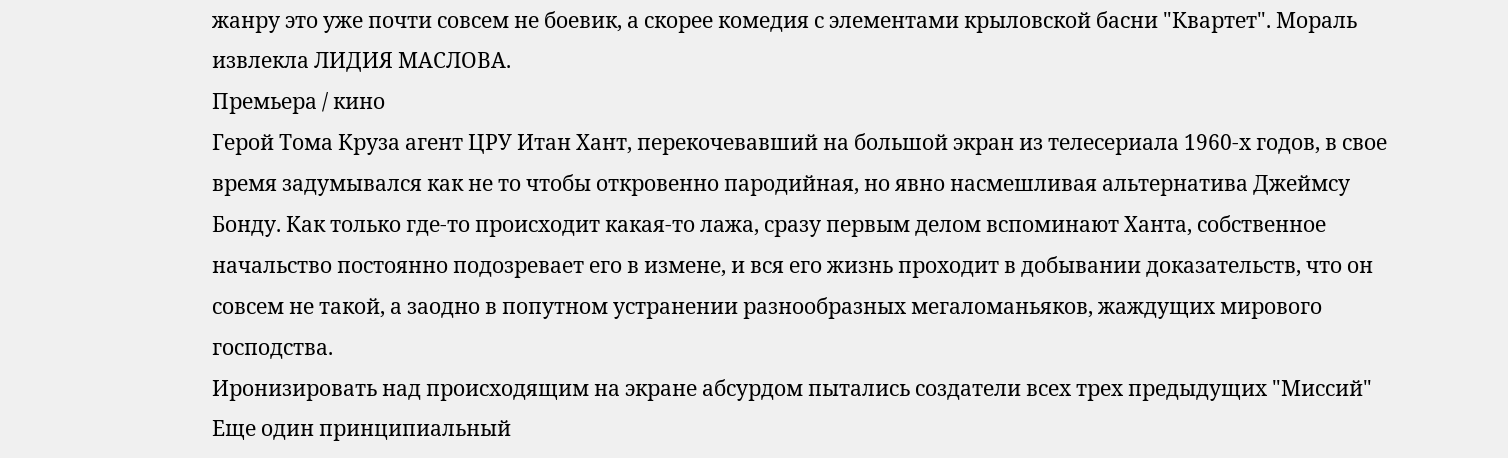жанру это уже почти совсем не боевик, а скорее комедия с элементами крыловской басни "Квартет". Мораль извлекла ЛИДИЯ МАСЛОВА.
Премьера / кино
Герой Тома Круза агент ЦРУ Итан Хант, перекочевавший на большой экран из телесериала 1960-х годов, в свое время задумывался как не то чтобы откровенно пародийная, но явно насмешливая альтернатива Джеймсу Бонду. Как только где-то происходит какая-то лажа, сразу первым делом вспоминают Ханта, собственное начальство постоянно подозревает его в измене, и вся его жизнь проходит в добывании доказательств, что он совсем не такой, а заодно в попутном устранении разнообразных мегаломаньяков, жаждущих мирового господства.
Иронизировать над происходящим на экране абсурдом пытались создатели всех трех предыдущих "Миссий"
Еще один принципиальный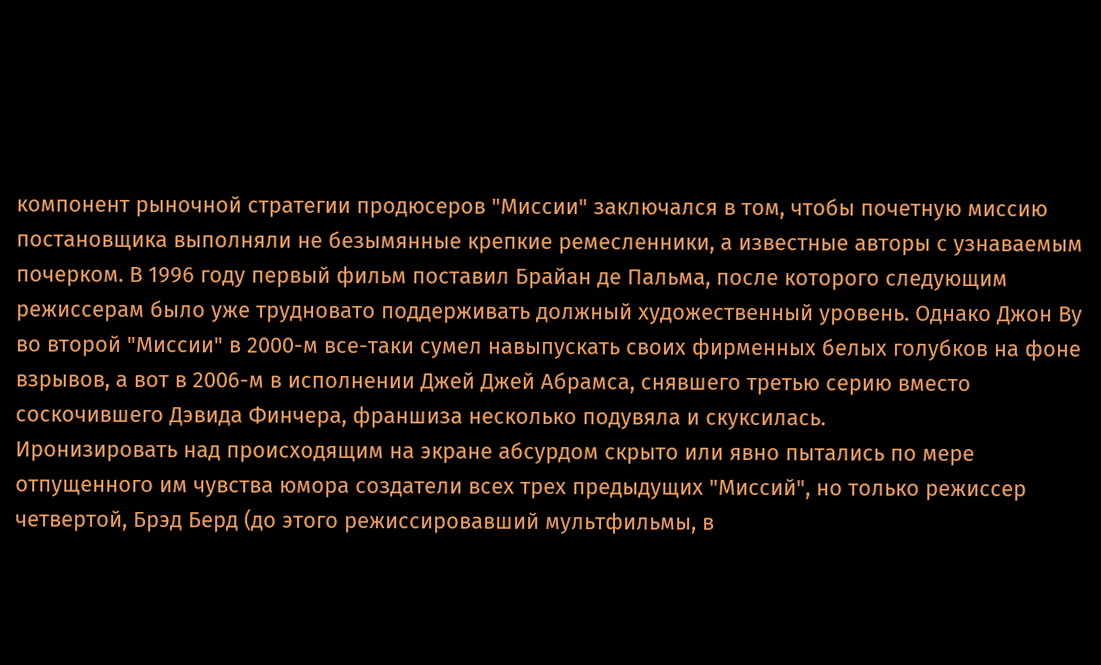компонент рыночной стратегии продюсеров "Миссии" заключался в том, чтобы почетную миссию постановщика выполняли не безымянные крепкие ремесленники, а известные авторы с узнаваемым почерком. В 1996 году первый фильм поставил Брайан де Пальма, после которого следующим режиссерам было уже трудновато поддерживать должный художественный уровень. Однако Джон Ву во второй "Миссии" в 2000-м все-таки сумел навыпускать своих фирменных белых голубков на фоне взрывов, а вот в 2006-м в исполнении Джей Джей Абрамса, снявшего третью серию вместо соскочившего Дэвида Финчера, франшиза несколько подувяла и скуксилась.
Иронизировать над происходящим на экране абсурдом скрыто или явно пытались по мере отпущенного им чувства юмора создатели всех трех предыдущих "Миссий", но только режиссер четвертой, Брэд Берд (до этого режиссировавший мультфильмы, в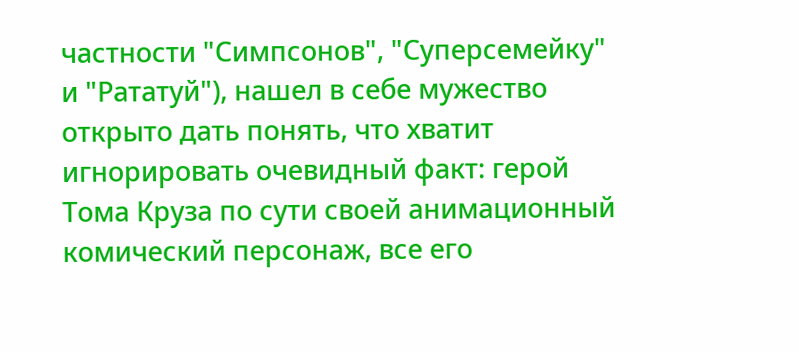частности "Симпсонов", "Суперсемейку" и "Рататуй"), нашел в себе мужество открыто дать понять, что хватит игнорировать очевидный факт: герой Тома Круза по сути своей анимационный комический персонаж, все его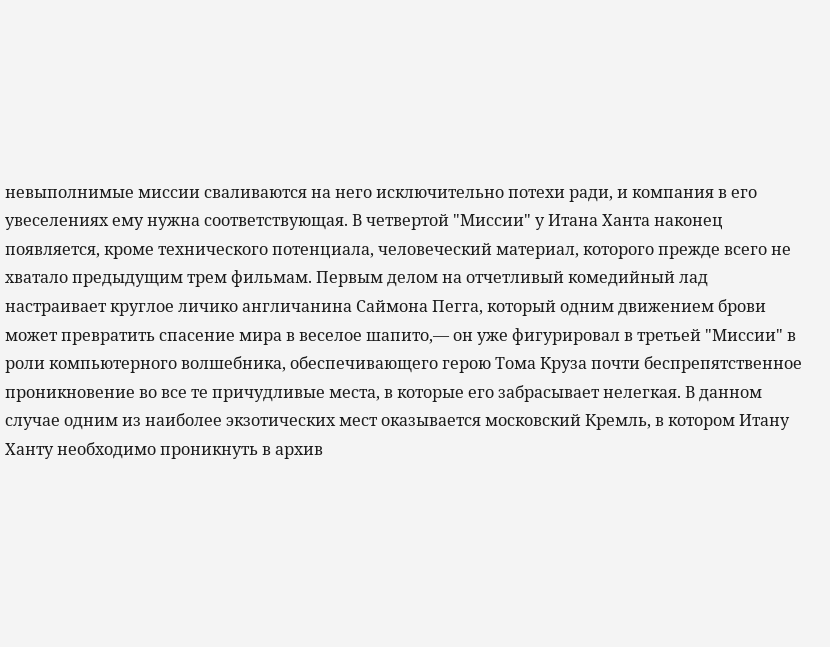невыполнимые миссии сваливаются на него исключительно потехи ради, и компания в его увеселениях ему нужна соответствующая. В четвертой "Миссии" у Итана Ханта наконец появляется, кроме технического потенциала, человеческий материал, которого прежде всего не хватало предыдущим трем фильмам. Первым делом на отчетливый комедийный лад настраивает круглое личико англичанина Саймона Пегга, который одним движением брови может превратить спасение мира в веселое шапито,— он уже фигурировал в третьей "Миссии" в роли компьютерного волшебника, обеспечивающего герою Тома Круза почти беспрепятственное проникновение во все те причудливые места, в которые его забрасывает нелегкая. В данном случае одним из наиболее экзотических мест оказывается московский Кремль, в котором Итану Ханту необходимо проникнуть в архив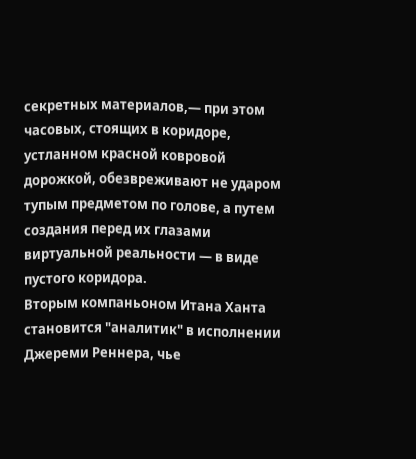секретных материалов,— при этом часовых, стоящих в коридоре, устланном красной ковровой дорожкой, обезвреживают не ударом тупым предметом по голове, а путем создания перед их глазами виртуальной реальности — в виде пустого коридора.
Вторым компаньоном Итана Ханта становится "аналитик" в исполнении Джереми Реннера, чье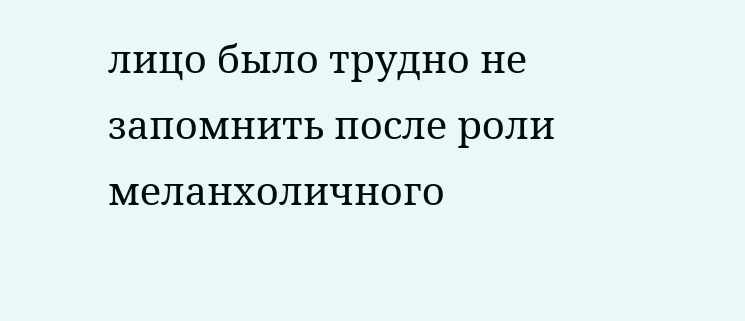лицо было трудно не запомнить после роли меланхоличного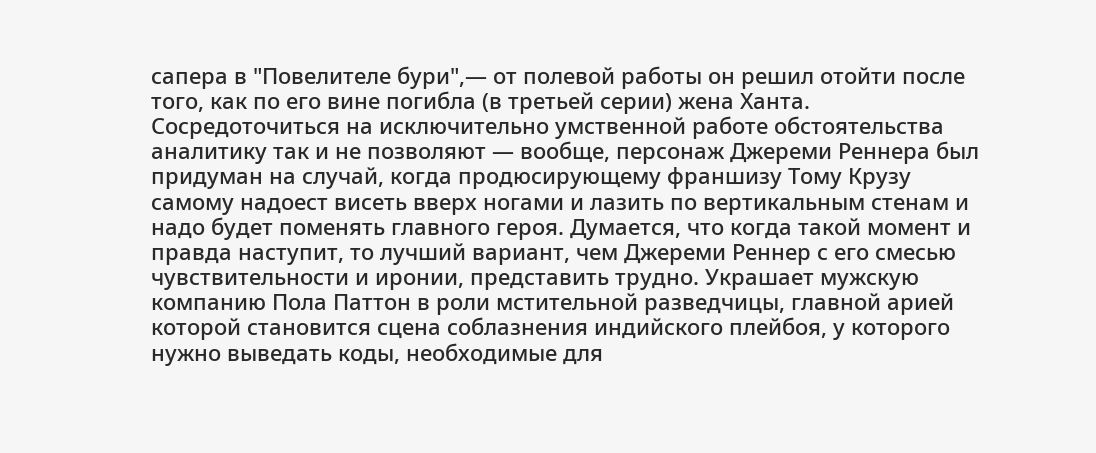сапера в "Повелителе бури",— от полевой работы он решил отойти после того, как по его вине погибла (в третьей серии) жена Ханта. Сосредоточиться на исключительно умственной работе обстоятельства аналитику так и не позволяют — вообще, персонаж Джереми Реннера был придуман на случай, когда продюсирующему франшизу Тому Крузу самому надоест висеть вверх ногами и лазить по вертикальным стенам и надо будет поменять главного героя. Думается, что когда такой момент и правда наступит, то лучший вариант, чем Джереми Реннер с его смесью чувствительности и иронии, представить трудно. Украшает мужскую компанию Пола Паттон в роли мстительной разведчицы, главной арией которой становится сцена соблазнения индийского плейбоя, у которого нужно выведать коды, необходимые для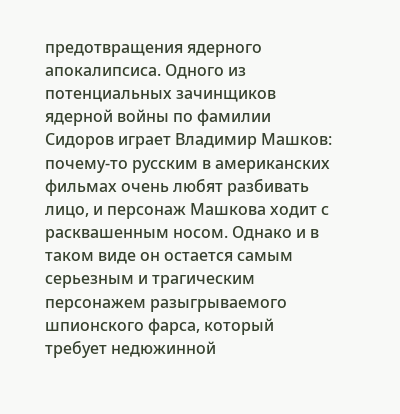предотвращения ядерного апокалипсиса. Одного из потенциальных зачинщиков ядерной войны по фамилии Сидоров играет Владимир Машков: почему-то русским в американских фильмах очень любят разбивать лицо, и персонаж Машкова ходит с расквашенным носом. Однако и в таком виде он остается самым серьезным и трагическим персонажем разыгрываемого шпионского фарса, который требует недюжинной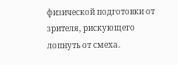физической подготовки от зрителя, рискующего лопнуть от смеха.